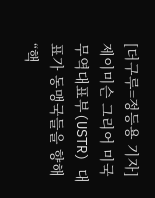[더구루=정등용 기자] 제이미슨 그리어 미국 무역대표부(USTR) 대표가 동맹국들을 향해 “핵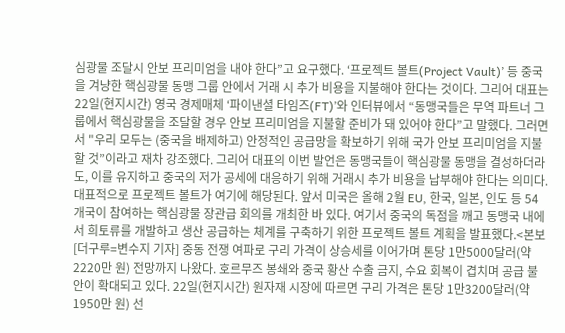심광물 조달시 안보 프리미엄을 내야 한다”고 요구했다. ‘프로젝트 볼트(Project Vault)’ 등 중국을 겨냥한 핵심광물 동맹 그룹 안에서 거래 시 추가 비용을 지불해야 한다는 것이다. 그리어 대표는 22일(현지시간) 영국 경제매체 ‘파이낸셜 타임즈(FT)’와 인터뷰에서 “동맹국들은 무역 파트너 그룹에서 핵심광물을 조달할 경우 안보 프리미엄을 지불할 준비가 돼 있어야 한다”고 말했다. 그러면서 "우리 모두는 (중국을 배제하고) 안정적인 공급망을 확보하기 위해 국가 안보 프리미엄을 지불할 것”이라고 재차 강조했다. 그리어 대표의 이번 발언은 동맹국들이 핵심광물 동맹을 결성하더라도, 이를 유지하고 중국의 저가 공세에 대응하기 위해 거래시 추가 비용을 납부해야 한다는 의미다. 대표적으로 프로젝트 볼트가 여기에 해당된다. 앞서 미국은 올해 2월 EU, 한국, 일본, 인도 등 54개국이 참여하는 핵심광물 장관급 회의를 개최한 바 있다. 여기서 중국의 독점을 깨고 동맹국 내에서 희토류를 개발하고 생산 공급하는 체계를 구축하기 위한 프로젝트 볼트 계획을 발표했다.<본보
[더구루=변수지 기자] 중동 전쟁 여파로 구리 가격이 상승세를 이어가며 톤당 1만5000달러(약 2220만 원) 전망까지 나왔다. 호르무즈 봉쇄와 중국 황산 수출 금지, 수요 회복이 겹치며 공급 불안이 확대되고 있다. 22일(현지시간) 원자재 시장에 따르면 구리 가격은 톤당 1만3200달러(약 1950만 원) 선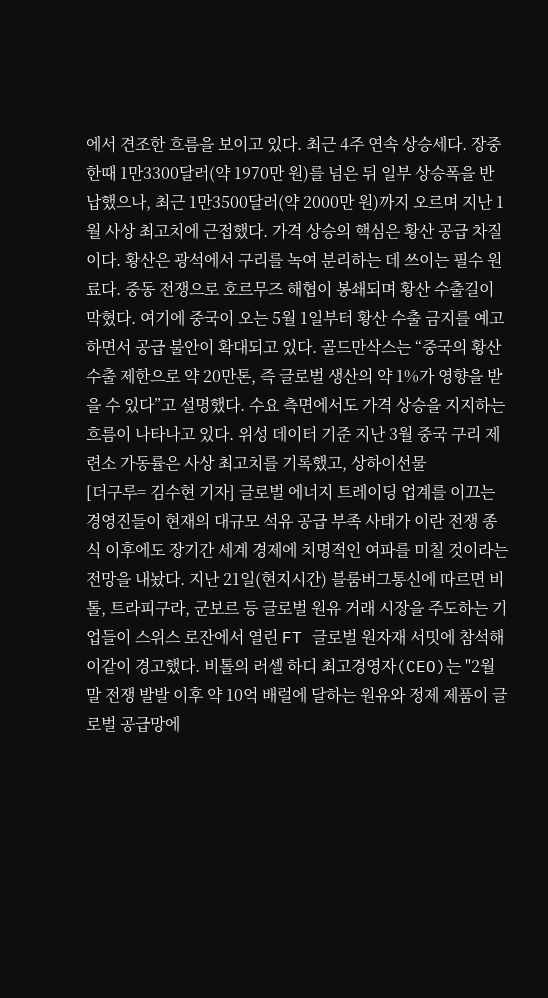에서 견조한 흐름을 보이고 있다. 최근 4주 연속 상승세다. 장중 한때 1만3300달러(약 1970만 원)를 넘은 뒤 일부 상승폭을 반납했으나, 최근 1만3500달러(약 2000만 원)까지 오르며 지난 1월 사상 최고치에 근접했다. 가격 상승의 핵심은 황산 공급 차질이다. 황산은 광석에서 구리를 녹여 분리하는 데 쓰이는 필수 원료다. 중동 전쟁으로 호르무즈 해협이 봉쇄되며 황산 수출길이 막혔다. 여기에 중국이 오는 5월 1일부터 황산 수출 금지를 예고하면서 공급 불안이 확대되고 있다. 골드만삭스는 “중국의 황산 수출 제한으로 약 20만톤, 즉 글로벌 생산의 약 1%가 영향을 받을 수 있다”고 설명했다. 수요 측면에서도 가격 상승을 지지하는 흐름이 나타나고 있다. 위성 데이터 기준 지난 3월 중국 구리 제련소 가동률은 사상 최고치를 기록했고, 상하이선물
[더구루= 김수현 기자] 글로벌 에너지 트레이딩 업계를 이끄는 경영진들이 현재의 대규모 석유 공급 부족 사태가 이란 전쟁 종식 이후에도 장기간 세계 경제에 치명적인 여파를 미칠 것이라는 전망을 내놨다. 지난 21일(현지시간) 블룸버그통신에 따르면 비톨, 트라피구라, 군보르 등 글로벌 원유 거래 시장을 주도하는 기업들이 스위스 로잔에서 열린 FT 글로벌 원자재 서밋에 참석해 이같이 경고했다. 비톨의 러셀 하디 최고경영자(CEO)는 "2월 말 전쟁 발발 이후 약 10억 배럴에 달하는 원유와 정제 제품이 글로벌 공급망에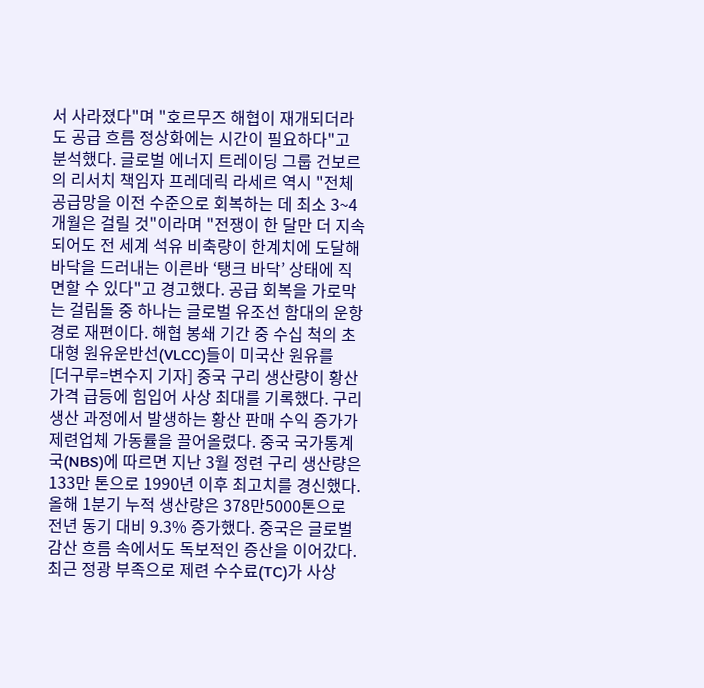서 사라졌다"며 "호르무즈 해협이 재개되더라도 공급 흐름 정상화에는 시간이 필요하다"고 분석했다. 글로벌 에너지 트레이딩 그룹 건보르의 리서치 책임자 프레데릭 라세르 역시 "전체 공급망을 이전 수준으로 회복하는 데 최소 3~4개월은 걸릴 것"이라며 "전쟁이 한 달만 더 지속되어도 전 세계 석유 비축량이 한계치에 도달해 바닥을 드러내는 이른바 ‘탱크 바닥’ 상태에 직면할 수 있다"고 경고했다. 공급 회복을 가로막는 걸림돌 중 하나는 글로벌 유조선 함대의 운항 경로 재편이다. 해협 봉쇄 기간 중 수십 척의 초대형 원유운반선(VLCC)들이 미국산 원유를
[더구루=변수지 기자] 중국 구리 생산량이 황산 가격 급등에 힘입어 사상 최대를 기록했다. 구리 생산 과정에서 발생하는 황산 판매 수익 증가가 제련업체 가동률을 끌어올렸다. 중국 국가통계국(NBS)에 따르면 지난 3월 정련 구리 생산량은 133만 톤으로 1990년 이후 최고치를 경신했다. 올해 1분기 누적 생산량은 378만5000톤으로 전년 동기 대비 9.3% 증가했다. 중국은 글로벌 감산 흐름 속에서도 독보적인 증산을 이어갔다. 최근 정광 부족으로 제련 수수료(TC)가 사상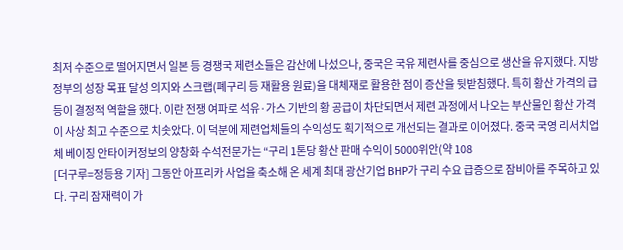최저 수준으로 떨어지면서 일본 등 경쟁국 제련소들은 감산에 나섰으나, 중국은 국유 제련사를 중심으로 생산을 유지했다. 지방 정부의 성장 목표 달성 의지와 스크랩(폐구리 등 재활용 원료)을 대체재로 활용한 점이 증산을 뒷받침했다. 특히 황산 가격의 급등이 결정적 역할을 했다. 이란 전쟁 여파로 석유·가스 기반의 황 공급이 차단되면서 제련 과정에서 나오는 부산물인 황산 가격이 사상 최고 수준으로 치솟았다. 이 덕분에 제련업체들의 수익성도 획기적으로 개선되는 결과로 이어졌다. 중국 국영 리서치업체 베이징 안타이커정보의 양창화 수석전문가는 “구리 1톤당 황산 판매 수익이 5000위안(약 108
[더구루=정등용 기자] 그동안 아프리카 사업을 축소해 온 세계 최대 광산기업 BHP가 구리 수요 급증으로 잠비아를 주목하고 있다. 구리 잠재력이 가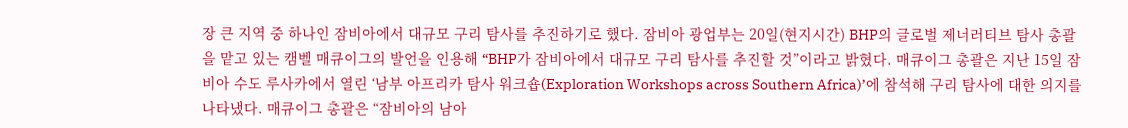장 큰 지역 중 하나인 잠비아에서 대규모 구리 탐사를 추진하기로 했다. 잠비아 광업부는 20일(현지시간) BHP의 글로벌 제너러티브 탐사 총괄을 맡고 있는 캠벨 매큐이그의 발언을 인용해 “BHP가 잠비아에서 대규모 구리 탐사를 추진할 것”이라고 밝혔다. 매큐이그 총괄은 지난 15일 잠비아 수도 루사카에서 열린 ‘남부 아프리카 탐사 워크숍(Exploration Workshops across Southern Africa)’에 참석해 구리 탐사에 대한 의지를 나타냈다. 매큐이그 총괄은 “잠비아의 남아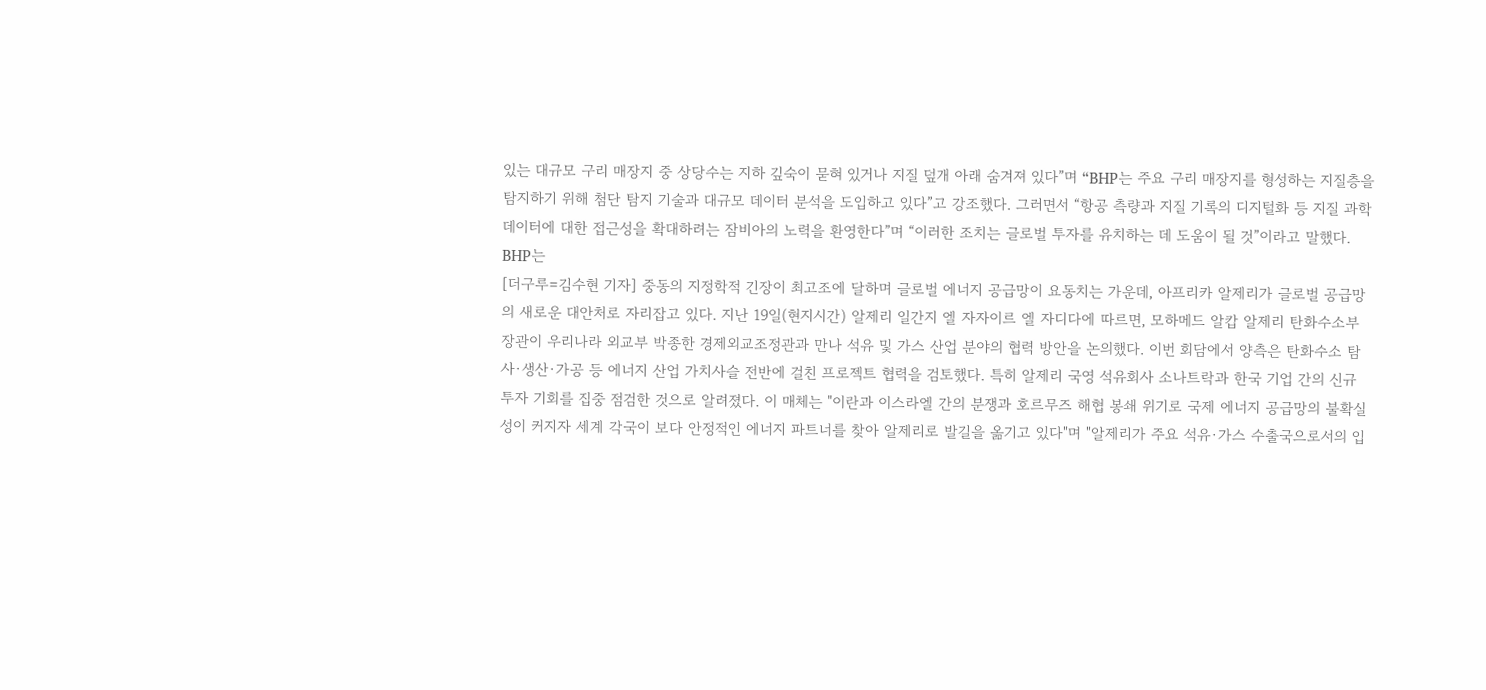있는 대규모 구리 매장지 중 상당수는 지하 깊숙이 묻혀 있거나 지질 덮개 아래 숨겨져 있다”며 “BHP는 주요 구리 매장지를 형성하는 지질층을 탐지하기 위해 첨단 탐지 기술과 대규모 데이터 분석을 도입하고 있다”고 강조했다. 그러면서 “항공 측량과 지질 기록의 디지털화 등 지질 과학 데이터에 대한 접근성을 확대하려는 잠비아의 노력을 환영한다”며 “이러한 조치는 글로벌 투자를 유치하는 데 도움이 될 것”이라고 말했다. BHP는
[더구루=김수현 기자] 중동의 지정학적 긴장이 최고조에 달하며 글로벌 에너지 공급망이 요동치는 가운데, 아프리카 알제리가 글로벌 공급망의 새로운 대안처로 자리잡고 있다. 지난 19일(현지시간) 알제리 일간지 엘 자자이르 엘 자디다에 따르면, 모하메드 알캅 알제리 탄화수소부장관이 우리나라 외교부 박종한 경제외교조정관과 만나 석유 및 가스 산업 분야의 협력 방안을 논의했다. 이번 회담에서 양측은 탄화수소 탐사·생산·가공 등 에너지 산업 가치사슬 전반에 걸친 프로젝트 협력을 검토했다. 특히 알제리 국영 석유회사 소나트락과 한국 기업 간의 신규 투자 기회를 집중 점검한 것으로 알려졌다. 이 매체는 "이란과 이스라엘 간의 분쟁과 호르무즈 해협 봉쇄 위기로 국제 에너지 공급망의 불확실성이 커지자 세계 각국이 보다 안정적인 에너지 파트너를 찾아 알제리로 발길을 옮기고 있다"며 "알제리가 주요 석유·가스 수출국으로서의 입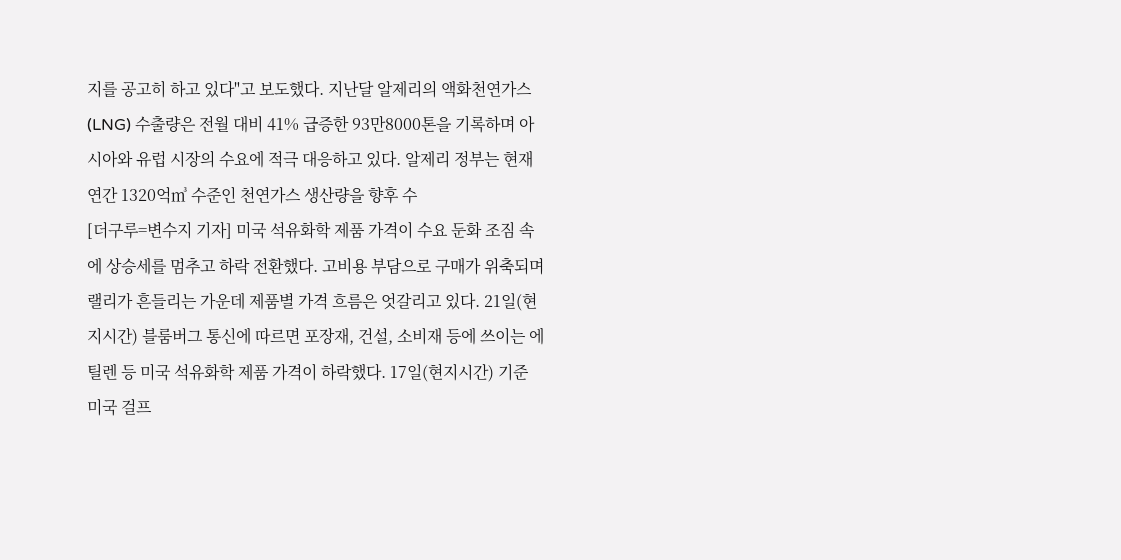지를 공고히 하고 있다"고 보도했다. 지난달 알제리의 액화천연가스(LNG) 수출량은 전월 대비 41% 급증한 93만8000톤을 기록하며 아시아와 유럽 시장의 수요에 적극 대응하고 있다. 알제리 정부는 현재 연간 1320억㎥ 수준인 천연가스 생산량을 향후 수
[더구루=변수지 기자] 미국 석유화학 제품 가격이 수요 둔화 조짐 속에 상승세를 멈추고 하락 전환했다. 고비용 부담으로 구매가 위축되며 랠리가 흔들리는 가운데 제품별 가격 흐름은 엇갈리고 있다. 21일(현지시간) 블룸버그 통신에 따르면 포장재, 건설, 소비재 등에 쓰이는 에틸렌 등 미국 석유화학 제품 가격이 하락했다. 17일(현지시간) 기준 미국 걸프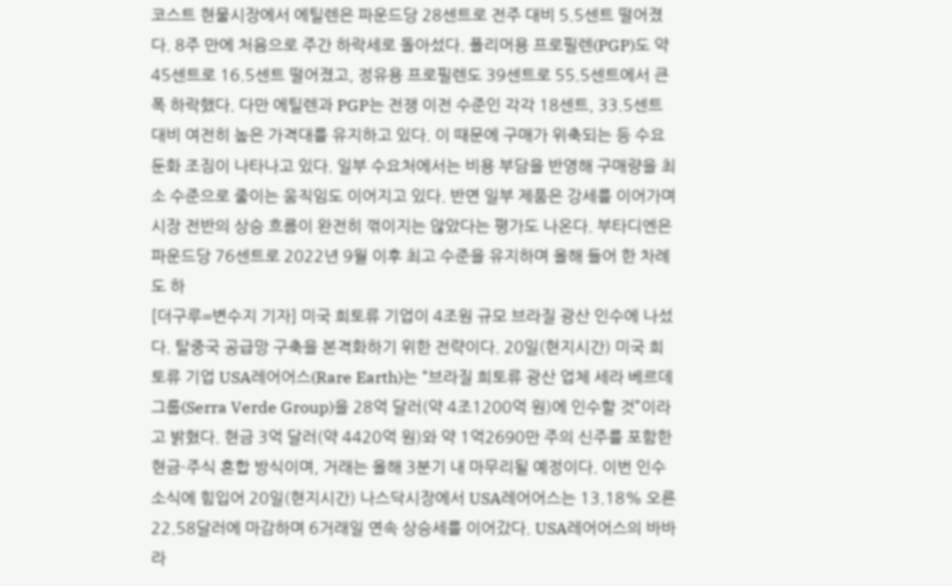코스트 현물시장에서 에틸렌은 파운드당 28센트로 전주 대비 5.5센트 떨어졌다. 8주 만에 처음으로 주간 하락세로 돌아섰다. 폴리머용 프로필렌(PGP)도 약 45센트로 16.5센트 떨어졌고, 정유용 프로필렌도 39센트로 55.5센트에서 큰 폭 하락했다. 다만 에틸렌과 PGP는 전쟁 이전 수준인 각각 18센트, 33.5센트 대비 여전히 높은 가격대를 유지하고 있다. 이 때문에 구매가 위축되는 등 수요 둔화 조짐이 나타나고 있다. 일부 수요처에서는 비용 부담을 반영해 구매량을 최소 수준으로 줄이는 움직임도 이어지고 있다. 반면 일부 제품은 강세를 이어가며 시장 전반의 상승 흐름이 완전히 꺾이지는 않았다는 평가도 나온다. 부타디엔은 파운드당 76센트로 2022년 9월 이후 최고 수준을 유지하며 올해 들어 한 차례도 하
[더구루=변수지 기자] 미국 희토류 기업이 4조원 규모 브라질 광산 인수에 나섰다. 탈중국 공급망 구축을 본격화하기 위한 전략이다. 20일(현지시간) 미국 희토류 기업 USA레어어스(Rare Earth)는 “브라질 희토류 광산 업체 세라 베르데 그룹(Serra Verde Group)을 28억 달러(약 4조1200억 원)에 인수할 것”이라고 밝혔다. 현금 3억 달러(약 4420억 원)와 약 1억2690만 주의 신주를 포함한 현금·주식 혼합 방식이며, 거래는 올해 3분기 내 마무리될 예정이다. 이번 인수 소식에 힘입어 20일(현지시간) 나스닥시장에서 USA레어어스는 13.18% 오른 22.58달러에 마감하며 6거래일 연속 상승세를 이어갔다. USA레어어스의 바바라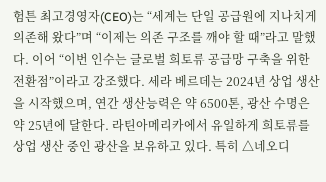험튼 최고경영자(CEO)는 “세계는 단일 공급원에 지나치게 의존해 왔다”며 “이제는 의존 구조를 깨야 할 때”라고 말했다. 이어 “이번 인수는 글로벌 희토류 공급망 구축을 위한 전환점”이라고 강조했다. 세라 베르데는 2024년 상업 생산을 시작했으며, 연간 생산능력은 약 6500톤, 광산 수명은 약 25년에 달한다. 라틴아메리카에서 유일하게 희토류를 상업 생산 중인 광산을 보유하고 있다. 특히 △네오디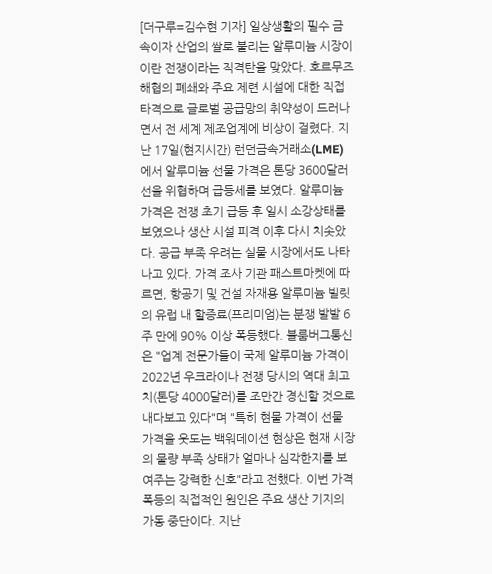[더구루=김수현 기자] 일상생활의 필수 금속이자 산업의 쌀로 불리는 알루미늄 시장이 이란 전쟁이라는 직격탄을 맞았다. 호르무즈 해협의 폐쇄와 주요 제련 시설에 대한 직접 타격으로 글로벌 공급망의 취약성이 드러나면서 전 세계 제조업계에 비상이 걸렸다. 지난 17일(현지시간) 런던금속거래소(LME)에서 알루미늄 선물 가격은 톤당 3600달러 선을 위협하며 급등세를 보였다. 알루미늄 가격은 전쟁 초기 급등 후 일시 소강상태를 보였으나 생산 시설 피격 이후 다시 치솟았다. 공급 부족 우려는 실물 시장에서도 나타나고 있다. 가격 조사 기관 패스트마켓에 따르면, 항공기 및 건설 자재용 알루미늄 빌릿의 유럽 내 할증료(프리미엄)는 분쟁 발발 6주 만에 90% 이상 폭등했다. 블룸버그통신은 "업계 전문가들이 국제 알루미늄 가격이 2022년 우크라이나 전쟁 당시의 역대 최고치(톤당 4000달러)를 조만간 경신할 것으로 내다보고 있다"며 "특히 현물 가격이 선물 가격을 웃도는 백워데이션 현상은 현재 시장의 물량 부족 상태가 얼마나 심각한지를 보여주는 강력한 신호"라고 전했다. 이번 가격 폭등의 직접적인 원인은 주요 생산 기지의 가동 중단이다. 지난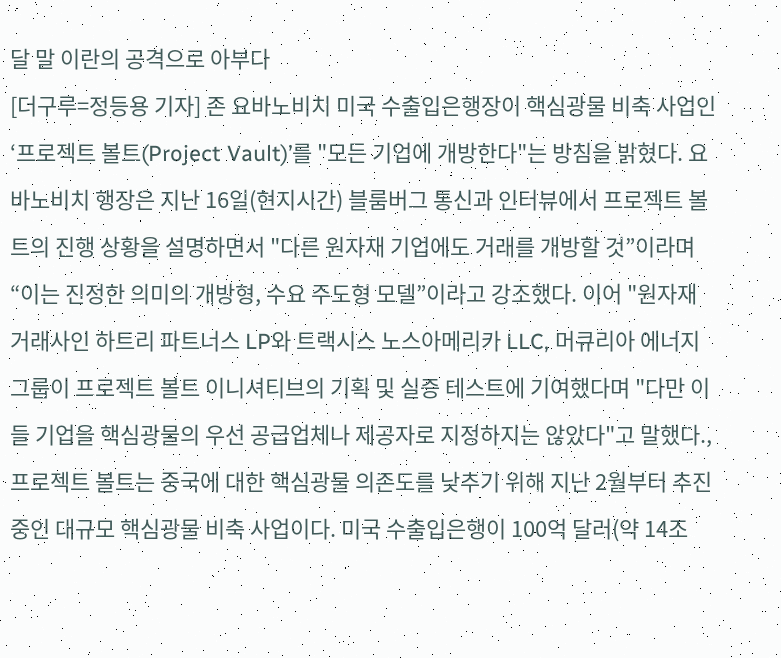달 말 이란의 공격으로 아부다
[더구루=정등용 기자] 존 요바노비치 미국 수출입은행장이 핵심광물 비축 사업인 ‘프로젝트 볼트(Project Vault)’를 "모든 기업에 개방한다"는 방침을 밝혔다. 요바노비치 행장은 지난 16일(현지시간) 블룸버그 통신과 인터뷰에서 프로젝트 볼트의 진행 상황을 설명하면서 "다른 원자재 기업에도 거래를 개방할 것”이라며 “이는 진정한 의미의 개방형, 수요 주도형 모델”이라고 강조했다. 이어 "원자재 거래사인 하트리 파트너스 LP와 트랙시스 노스아메리카 LLC, 머큐리아 에너지 그룹이 프로젝트 볼트 이니셔티브의 기획 및 실증 테스트에 기여했다며 "다만 이들 기업을 핵심광물의 우선 공급업체나 제공자로 지정하지는 않았다"고 말했다., 프로젝트 볼트는 중국에 대한 핵심광물 의존도를 낮추기 위해 지난 2월부터 추진 중인 대규모 핵심광물 비축 사업이다. 미국 수출입은행이 100억 달러(약 14조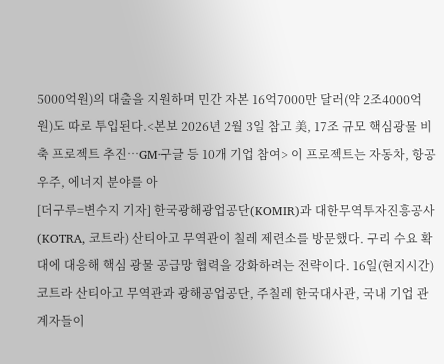5000억원)의 대출을 지원하며 민간 자본 16억7000만 달러(약 2조4000억원)도 따로 투입된다.<본보 2026년 2월 3일 참고 美, 17조 규모 핵심광물 비축 프로젝트 추진…GM·구글 등 10개 기업 참여> 이 프로젝트는 자동차, 항공우주, 에너지 분야를 아
[더구루=변수지 기자] 한국광해광업공단(KOMIR)과 대한무역투자진흥공사(KOTRA, 코트라) 산티아고 무역관이 칠레 제련소를 방문했다. 구리 수요 확대에 대응해 핵심 광물 공급망 협력을 강화하려는 전략이다. 16일(현지시간) 코트라 산티아고 무역관과 광해공업공단, 주칠레 한국대사관, 국내 기업 관계자들이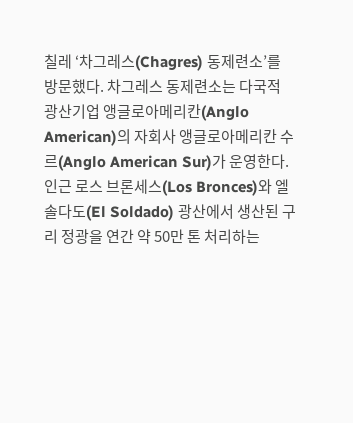칠레 ‘차그레스(Chagres) 동제련소’를 방문했다. 차그레스 동제련소는 다국적 광산기업 앵글로아메리칸(Anglo American)의 자회사 앵글로아메리칸 수르(Anglo American Sur)가 운영한다. 인근 로스 브론세스(Los Bronces)와 엘 솔다도(El Soldado) 광산에서 생산된 구리 정광을 연간 약 50만 톤 처리하는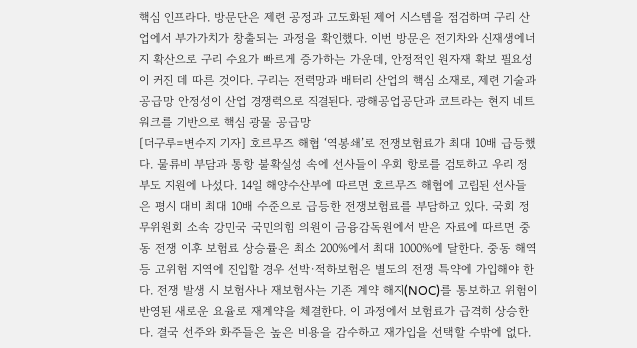핵심 인프라다. 방문단은 제련 공정과 고도화된 제어 시스템을 점검하며 구리 산업에서 부가가치가 창출되는 과정을 확인했다. 이번 방문은 전기차와 신재생에너지 확산으로 구리 수요가 빠르게 증가하는 가운데, 안정적인 원자재 확보 필요성이 커진 데 따른 것이다. 구리는 전력망과 배터리 산업의 핵심 소재로, 제련 기술과 공급망 안정성이 산업 경쟁력으로 직결된다. 광해공업공단과 코트라는 현지 네트워크를 기반으로 핵심 광물 공급망
[더구루=변수지 기자] 호르무즈 해협 ‘역봉쇄’로 전쟁보험료가 최대 10배 급등했다. 물류비 부담과 통항 불확실성 속에 선사들이 우회 항로를 검토하고 우리 정부도 지원에 나섰다. 14일 해양수산부에 따르면 호르무즈 해협에 고립된 선사들은 평시 대비 최대 10배 수준으로 급등한 전쟁보험료를 부담하고 있다. 국회 정무위원회 소속 강민국 국민의힘 의원이 금융감독원에서 받은 자료에 따르면 중동 전쟁 이후 보험료 상승률은 최소 200%에서 최대 1000%에 달한다. 중동 해역 등 고위험 지역에 진입할 경우 선박·적하보험은 별도의 전쟁 특약에 가입해야 한다. 전쟁 발생 시 보험사나 재보험사는 기존 계약 해지(NOC)를 통보하고 위험이 반영된 새로운 요율로 재계약을 체결한다. 이 과정에서 보험료가 급격히 상승한다. 결국 선주와 화주들은 높은 비용을 감수하고 재가입을 선택할 수밖에 없다.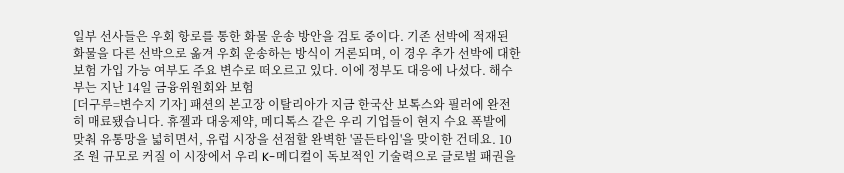일부 선사들은 우회 항로를 통한 화물 운송 방안을 검토 중이다. 기존 선박에 적재된 화물을 다른 선박으로 옮겨 우회 운송하는 방식이 거론되며, 이 경우 추가 선박에 대한 보험 가입 가능 여부도 주요 변수로 떠오르고 있다. 이에 정부도 대응에 나섰다. 해수부는 지난 14일 금융위원회와 보험
[더구루=변수지 기자] 패션의 본고장 이탈리아가 지금 한국산 보톡스와 필러에 완전히 매료됐습니다. 휴젤과 대웅제약, 메디톡스 같은 우리 기업들이 현지 수요 폭발에 맞춰 유통망을 넓히면서, 유럽 시장을 선점할 완벽한 '골든타임'을 맞이한 건데요. 10조 원 규모로 커질 이 시장에서 우리 K-메디컬이 독보적인 기술력으로 글로벌 패권을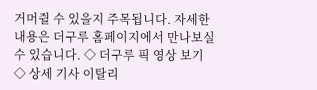거머쥘 수 있을지 주목됩니다. 자세한 내용은 더구루 홈페이지에서 만나보실 수 있습니다. ◇ 더구루 픽 영상 보기 ◇ 상세 기사 이탈리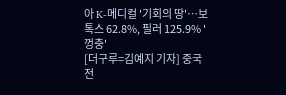아 K-메디컬 '기회의 땅'…보톡스 62.8%, 필러 125.9% '껑충'
[더구루=김예지 기자] 중국 전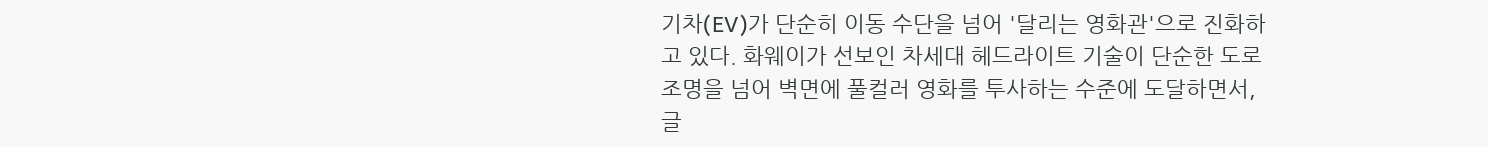기차(EV)가 단순히 이동 수단을 넘어 '달리는 영화관'으로 진화하고 있다. 화웨이가 선보인 차세대 헤드라이트 기술이 단순한 도로 조명을 넘어 벽면에 풀컬러 영화를 투사하는 수준에 도달하면서, 글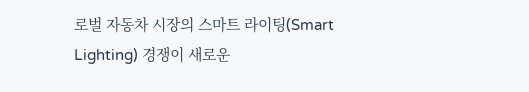로벌 자동차 시장의 스마트 라이팅(Smart Lighting) 경쟁이 새로운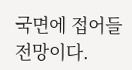국면에 접어들 전망이다.